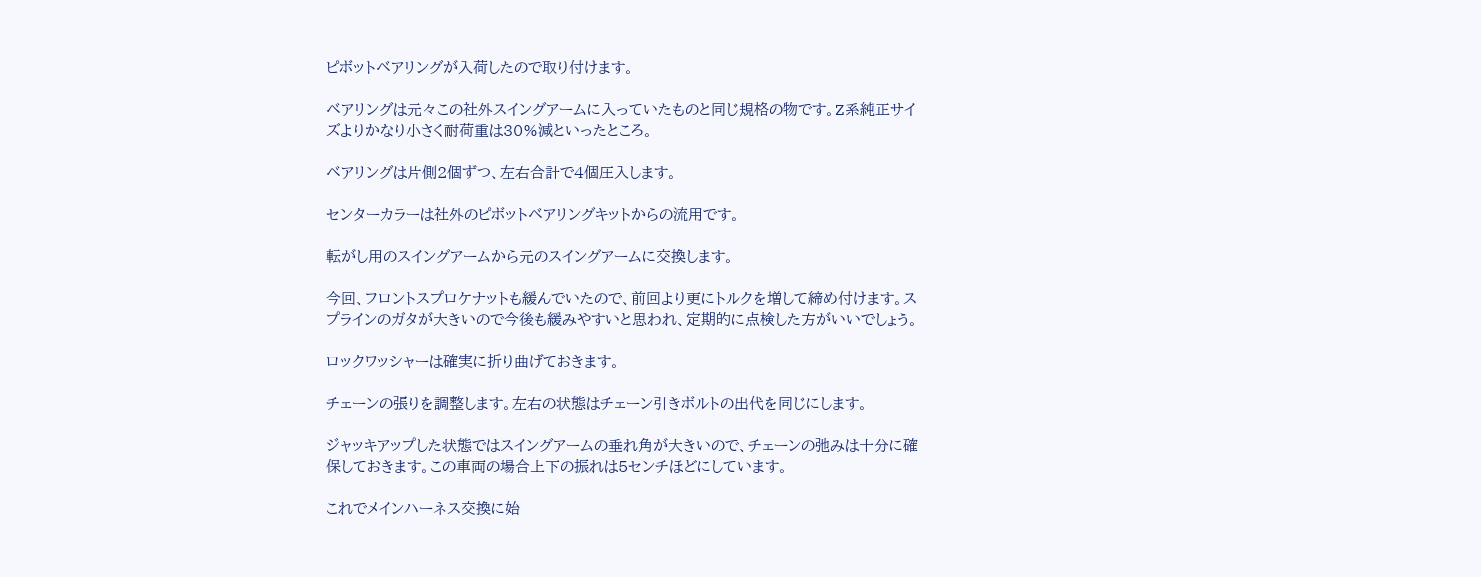ピボットベアリングが入荷したので取り付けます。

ベアリングは元々この社外スイングアームに入っていたものと同じ規格の物です。Z系純正サイズよりかなり小さく耐荷重は30%減といったところ。

ベアリングは片側2個ずつ、左右合計で4個圧入します。

センターカラーは社外のピボットベアリングキットからの流用です。

転がし用のスイングアームから元のスイングアームに交換します。

今回、フロントスプロケナットも緩んでいたので、前回より更にトルクを増して締め付けます。スプラインのガタが大きいので今後も緩みやすいと思われ、定期的に点検した方がいいでしょう。

ロックワッシャーは確実に折り曲げておきます。

チェーンの張りを調整します。左右の状態はチェーン引きボルトの出代を同じにします。

ジャッキアップした状態ではスイングアームの垂れ角が大きいので、チェーンの弛みは十分に確保しておきます。この車両の場合上下の振れは5センチほどにしています。

これでメインハーネス交換に始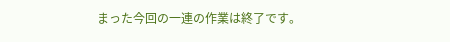まった今回の一連の作業は終了です。